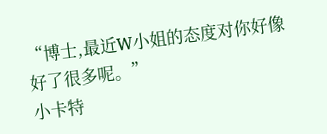“博士,最近W小姐的态度对你好像好了很多呢。”
小卡特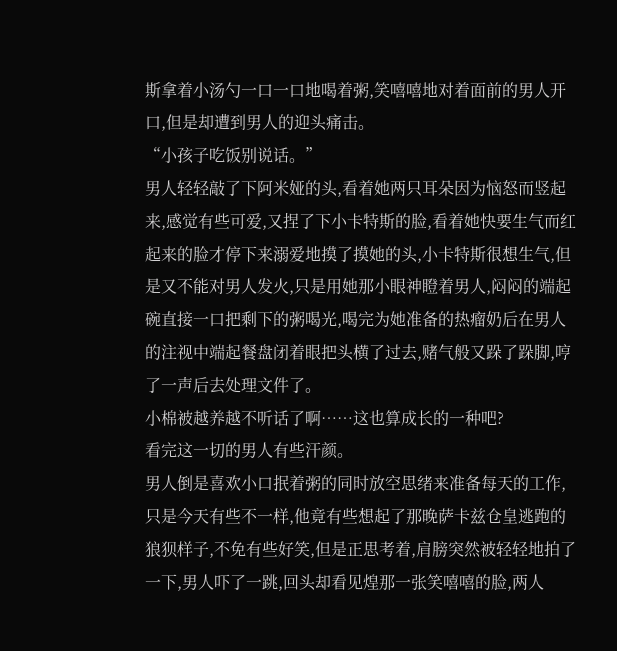斯拿着小汤勺一口一口地喝着粥,笑嘻嘻地对着面前的男人开口,但是却遭到男人的迎头痛击。
“小孩子吃饭别说话。”
男人轻轻敲了下阿米娅的头,看着她两只耳朵因为恼怒而竖起来,感觉有些可爱,又捏了下小卡特斯的脸,看着她快要生气而红起来的脸才停下来溺爱地摸了摸她的头,小卡特斯很想生气,但是又不能对男人发火,只是用她那小眼神瞪着男人,闷闷的端起碗直接一口把剩下的粥喝光,喝完为她准备的热瘤奶后在男人的注视中端起餐盘闭着眼把头横了过去,赌气般又跺了跺脚,哼了一声后去处理文件了。
小棉被越养越不听话了啊……这也算成长的一种吧?
看完这一切的男人有些汗颜。
男人倒是喜欢小口抿着粥的同时放空思绪来准备每天的工作,只是今天有些不一样,他竟有些想起了那晚萨卡兹仓皇逃跑的狼狈样子,不免有些好笑,但是正思考着,肩膀突然被轻轻地拍了一下,男人吓了一跳,回头却看见煌那一张笑嘻嘻的脸,两人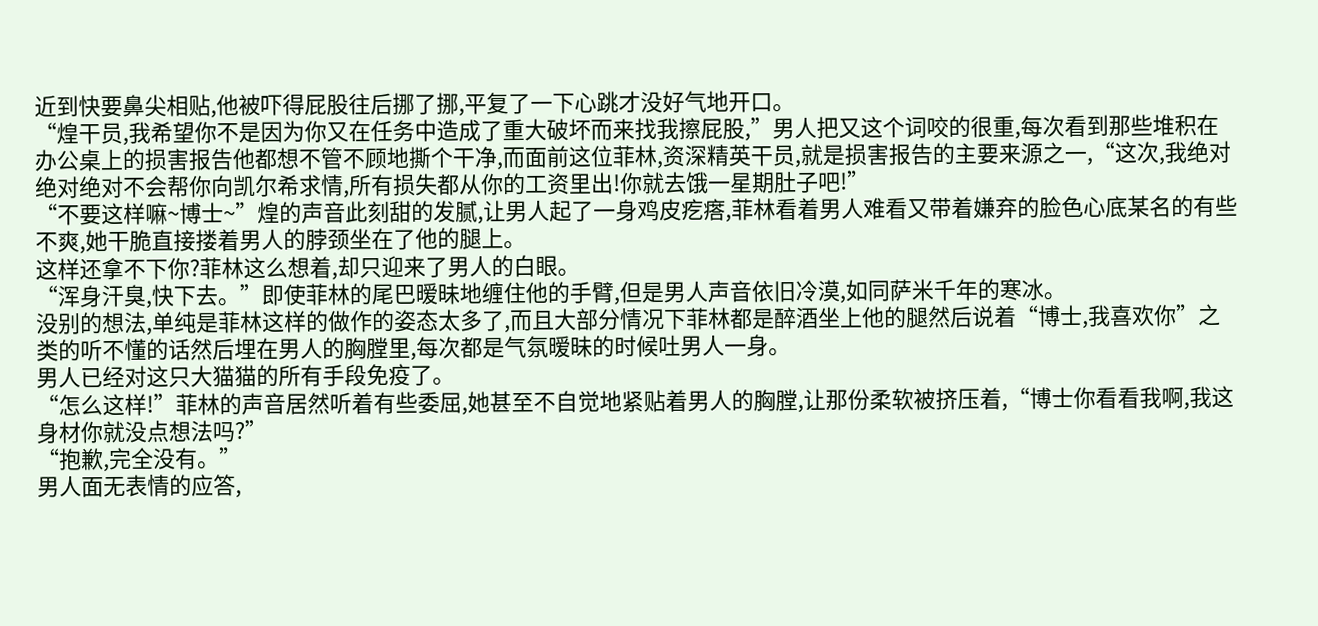近到快要鼻尖相贴,他被吓得屁股往后挪了挪,平复了一下心跳才没好气地开口。
“煌干员,我希望你不是因为你又在任务中造成了重大破坏而来找我擦屁股,”男人把又这个词咬的很重,每次看到那些堆积在办公桌上的损害报告他都想不管不顾地撕个干净,而面前这位菲林,资深精英干员,就是损害报告的主要来源之一,“这次,我绝对绝对绝对不会帮你向凯尔希求情,所有损失都从你的工资里出!你就去饿一星期肚子吧!”
“不要这样嘛~博士~”煌的声音此刻甜的发腻,让男人起了一身鸡皮疙瘩,菲林看着男人难看又带着嫌弃的脸色心底某名的有些不爽,她干脆直接搂着男人的脖颈坐在了他的腿上。
这样还拿不下你?菲林这么想着,却只迎来了男人的白眼。
“浑身汗臭,快下去。”即使菲林的尾巴暧昧地缠住他的手臂,但是男人声音依旧冷漠,如同萨米千年的寒冰。
没别的想法,单纯是菲林这样的做作的姿态太多了,而且大部分情况下菲林都是醉酒坐上他的腿然后说着“博士,我喜欢你”之类的听不懂的话然后埋在男人的胸膛里,每次都是气氛暧昧的时候吐男人一身。
男人已经对这只大猫猫的所有手段免疫了。
“怎么这样!”菲林的声音居然听着有些委屈,她甚至不自觉地紧贴着男人的胸膛,让那份柔软被挤压着,“博士你看看我啊,我这身材你就没点想法吗?”
“抱歉,完全没有。”
男人面无表情的应答,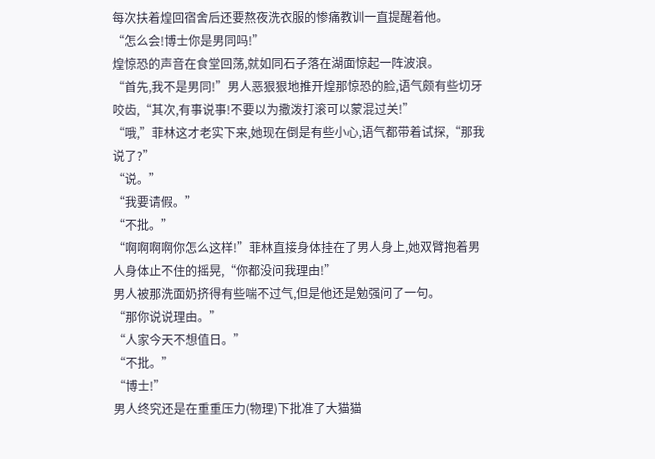每次扶着煌回宿舍后还要熬夜洗衣服的惨痛教训一直提醒着他。
“怎么会!博士你是男同吗!”
煌惊恐的声音在食堂回荡,就如同石子落在湖面惊起一阵波浪。
“首先,我不是男同!”男人恶狠狠地推开煌那惊恐的脸,语气颇有些切牙咬齿,“其次,有事说事!不要以为撒泼打滚可以蒙混过关!”
“哦,”菲林这才老实下来,她现在倒是有些小心,语气都带着试探,“那我说了?”
“说。”
“我要请假。”
“不批。”
“啊啊啊啊你怎么这样!”菲林直接身体挂在了男人身上,她双臂抱着男人身体止不住的摇晃,“你都没问我理由!”
男人被那洗面奶挤得有些喘不过气,但是他还是勉强问了一句。
“那你说说理由。”
“人家今天不想值日。”
“不批。”
“博士!”
男人终究还是在重重压力(物理)下批准了大猫猫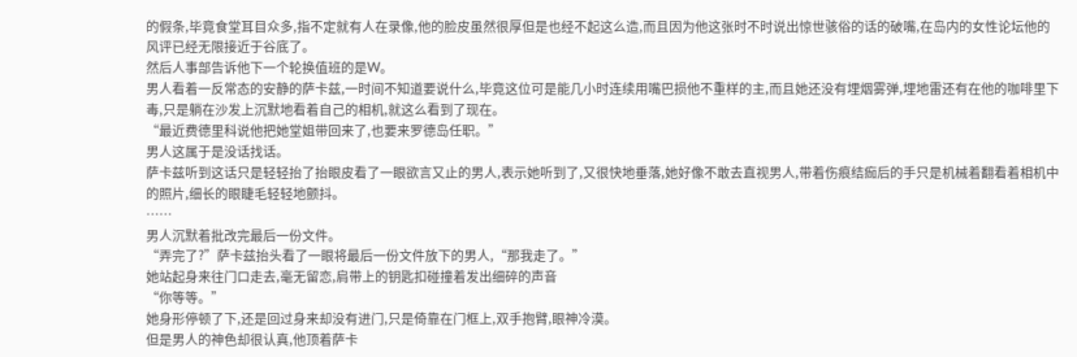的假条,毕竟食堂耳目众多,指不定就有人在录像,他的脸皮虽然很厚但是也经不起这么造,而且因为他这张时不时说出惊世骇俗的话的破嘴,在岛内的女性论坛他的风评已经无限接近于谷底了。
然后人事部告诉他下一个轮换值班的是W。
男人看着一反常态的安静的萨卡兹,一时间不知道要说什么,毕竟这位可是能几小时连续用嘴巴损他不重样的主,而且她还没有埋烟雾弹,埋地雷还有在他的咖啡里下毒,只是躺在沙发上沉默地看着自己的相机,就这么看到了现在。
“最近费德里科说他把她堂姐带回来了,也要来罗德岛任职。”
男人这属于是没话找话。
萨卡兹听到这话只是轻轻抬了抬眼皮看了一眼欲言又止的男人,表示她听到了,又很快地垂落,她好像不敢去直视男人,带着伤痕结痂后的手只是机械着翻看着相机中的照片,细长的眼睫毛轻轻地颤抖。
……
男人沉默着批改完最后一份文件。
“弄完了?”萨卡兹抬头看了一眼将最后一份文件放下的男人,“那我走了。”
她站起身来往门口走去,毫无留恋,肩带上的钥匙扣碰撞着发出细碎的声音
“你等等。”
她身形停顿了下,还是回过身来却没有进门,只是倚靠在门框上,双手抱臂,眼神冷漠。
但是男人的神色却很认真,他顶着萨卡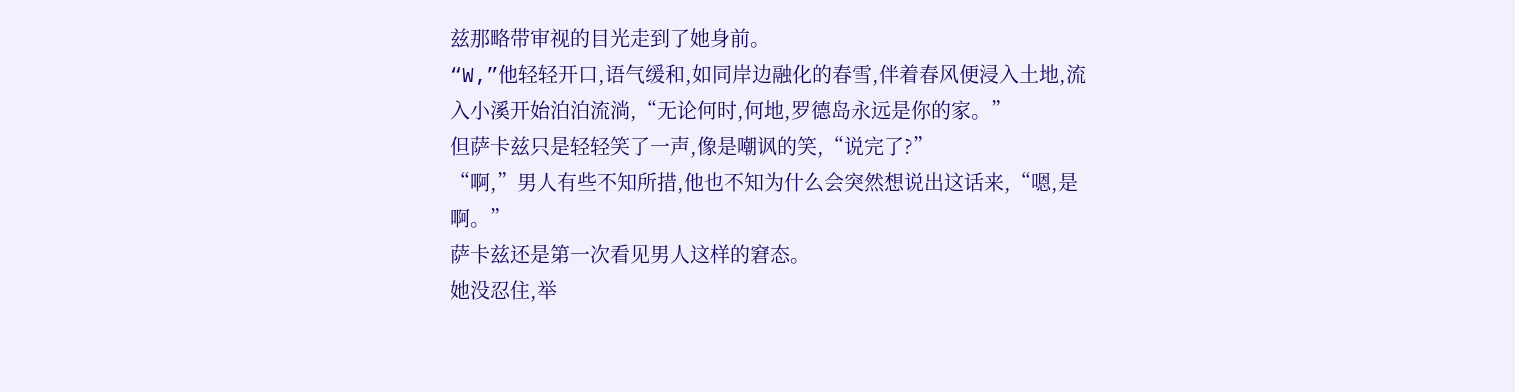兹那略带审视的目光走到了她身前。
“W,”他轻轻开口,语气缓和,如同岸边融化的春雪,伴着春风便浸入土地,流入小溪开始泊泊流淌,“无论何时,何地,罗德岛永远是你的家。”
但萨卡兹只是轻轻笑了一声,像是嘲讽的笑,“说完了?”
“啊,”男人有些不知所措,他也不知为什么会突然想说出这话来,“嗯,是啊。”
萨卡兹还是第一次看见男人这样的窘态。
她没忍住,举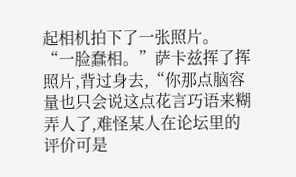起相机拍下了一张照片。
“一脸蠢相。”萨卡兹挥了挥照片,背过身去,“你那点脑容量也只会说这点花言巧语来糊弄人了,难怪某人在论坛里的评价可是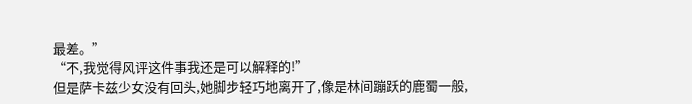最差。”
“不,我觉得风评这件事我还是可以解释的!”
但是萨卡兹少女没有回头,她脚步轻巧地离开了,像是林间蹦跃的鹿蜀一般,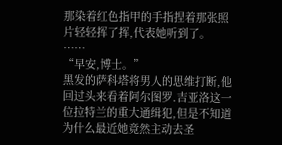那染着红色指甲的手指捏着那张照片轻轻挥了挥,代表她听到了。
……
“早安,博士。”
黑发的萨科塔将男人的思维打断,他回过头来看着阿尔图罗.吉亚洛这一位拉特兰的重大通缉犯,但是不知道为什么最近她竟然主动去圣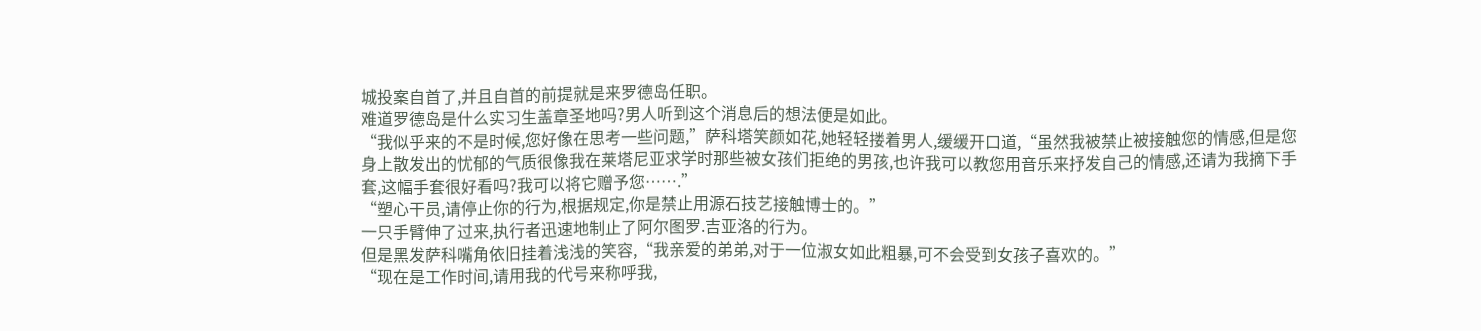城投案自首了,并且自首的前提就是来罗德岛任职。
难道罗德岛是什么实习生盖章圣地吗?男人听到这个消息后的想法便是如此。
“我似乎来的不是时候,您好像在思考一些问题,”萨科塔笑颜如花,她轻轻搂着男人,缓缓开口道,“虽然我被禁止被接触您的情感,但是您身上散发出的忧郁的气质很像我在莱塔尼亚求学时那些被女孩们拒绝的男孩,也许我可以教您用音乐来抒发自己的情感,还请为我摘下手套,这幅手套很好看吗?我可以将它赠予您…….”
“塑心干员,请停止你的行为,根据规定,你是禁止用源石技艺接触博士的。”
一只手臂伸了过来,执行者迅速地制止了阿尔图罗.吉亚洛的行为。
但是黑发萨科嘴角依旧挂着浅浅的笑容,“我亲爱的弟弟,对于一位淑女如此粗暴,可不会受到女孩子喜欢的。”
“现在是工作时间,请用我的代号来称呼我,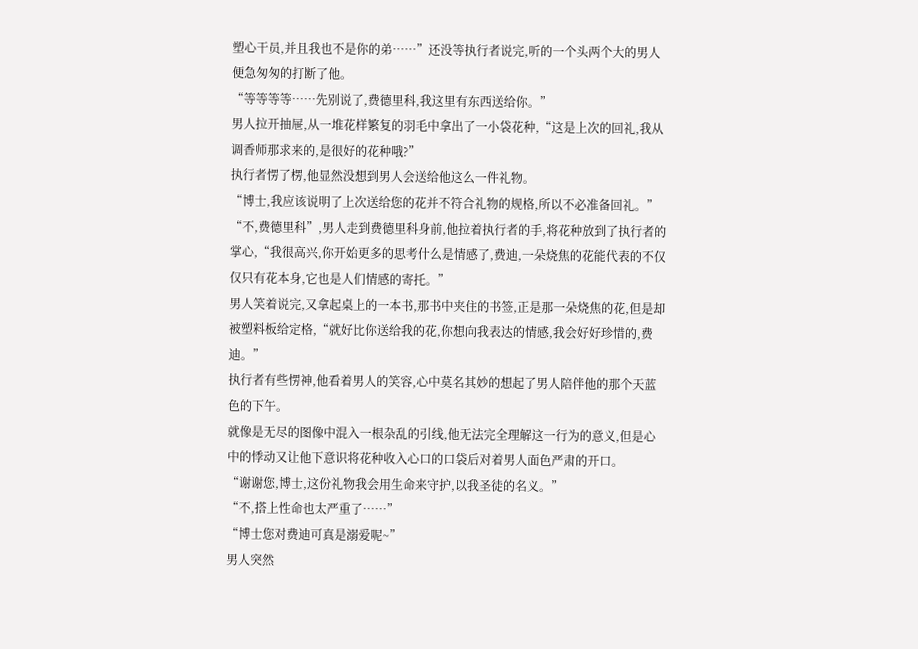塑心干员,并且我也不是你的弟……”还没等执行者说完,听的一个头两个大的男人便急匆匆的打断了他。
“等等等等……先别说了,费德里科,我这里有东西送给你。”
男人拉开抽屉,从一堆花样繁复的羽毛中拿出了一小袋花种,“这是上次的回礼,我从调香师那求来的,是很好的花种哦?”
执行者愣了楞,他显然没想到男人会送给他这么一件礼物。
“博士,我应该说明了上次送给您的花并不符合礼物的规格,所以不必准备回礼。”
“不,费德里科”,男人走到费德里科身前,他拉着执行者的手,将花种放到了执行者的掌心,“我很高兴,你开始更多的思考什么是情感了,费迪,一朵烧焦的花能代表的不仅仅只有花本身,它也是人们情感的寄托。”
男人笑着说完,又拿起桌上的一本书,那书中夹住的书签,正是那一朵烧焦的花,但是却被塑料板给定格,“就好比你送给我的花,你想向我表达的情感,我会好好珍惜的,费迪。”
执行者有些愣神,他看着男人的笑容,心中莫名其妙的想起了男人陪伴他的那个天蓝色的下午。
就像是无尽的图像中混入一根杂乱的引线,他无法完全理解这一行为的意义,但是心中的悸动又让他下意识将花种收入心口的口袋后对着男人面色严肃的开口。
“谢谢您,博士,这份礼物我会用生命来守护,以我圣徒的名义。”
“不,搭上性命也太严重了……”
“博士您对费迪可真是溺爱呢~”
男人突然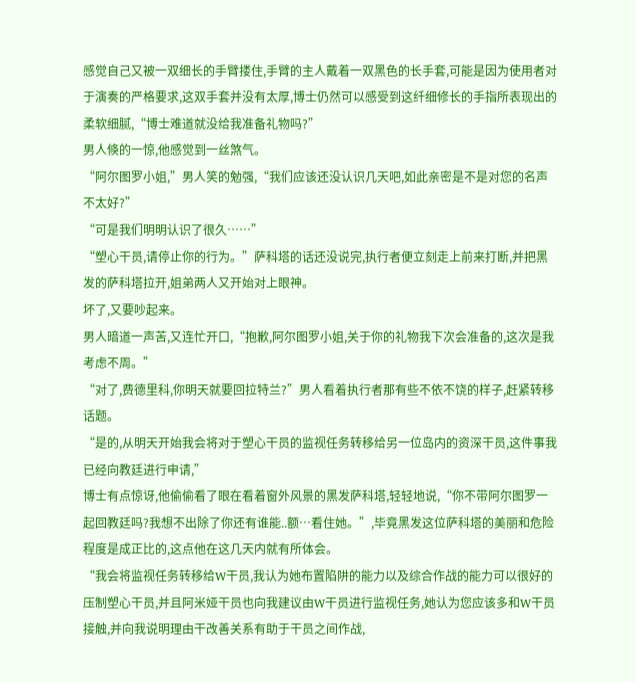感觉自己又被一双细长的手臂搂住,手臂的主人戴着一双黑色的长手套,可能是因为使用者对于演奏的严格要求,这双手套并没有太厚,博士仍然可以感受到这纤细修长的手指所表现出的柔软细腻,“博士难道就没给我准备礼物吗?”
男人倏的一惊,他感觉到一丝煞气。
“阿尔图罗小姐,”男人笑的勉强,“我们应该还没认识几天吧,如此亲密是不是对您的名声不太好?”
“可是我们明明认识了很久……”
“塑心干员,请停止你的行为。”萨科塔的话还没说完,执行者便立刻走上前来打断,并把黑发的萨科塔拉开,姐弟两人又开始对上眼神。
坏了,又要吵起来。
男人暗道一声苦,又连忙开口,“抱歉,阿尔图罗小姐,关于你的礼物我下次会准备的,这次是我考虑不周。”
“对了,费德里科,你明天就要回拉特兰?”男人看着执行者那有些不依不饶的样子,赶紧转移话题。
“是的,从明天开始我会将对于塑心干员的监视任务转移给另一位岛内的资深干员,这件事我已经向教廷进行申请,”
博士有点惊讶,他偷偷看了眼在看着窗外风景的黑发萨科塔,轻轻地说,“你不带阿尔图罗一起回教廷吗?我想不出除了你还有谁能..额…看住她。”,毕竟黑发这位萨科塔的美丽和危险程度是成正比的,这点他在这几天内就有所体会。
“我会将监视任务转移给W干员,我认为她布置陷阱的能力以及综合作战的能力可以很好的压制塑心干员,并且阿米娅干员也向我建议由W干员进行监视任务,她认为您应该多和W干员接触,并向我说明理由干改善关系有助于干员之间作战,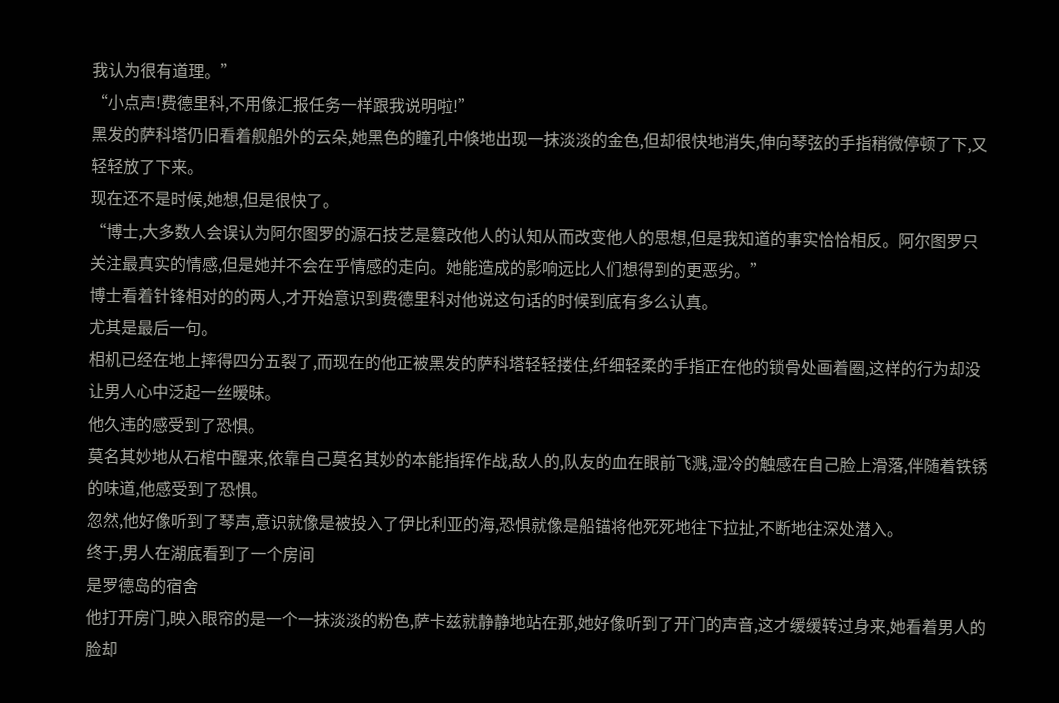我认为很有道理。”
“小点声!费德里科,不用像汇报任务一样跟我说明啦!”
黑发的萨科塔仍旧看着舰船外的云朵,她黑色的瞳孔中倏地出现一抹淡淡的金色,但却很快地消失,伸向琴弦的手指稍微停顿了下,又轻轻放了下来。
现在还不是时候,她想,但是很快了。
“博士,大多数人会误认为阿尔图罗的源石技艺是篡改他人的认知从而改变他人的思想,但是我知道的事实恰恰相反。阿尔图罗只关注最真实的情感,但是她并不会在乎情感的走向。她能造成的影响远比人们想得到的更恶劣。”
博士看着针锋相对的的两人,才开始意识到费德里科对他说这句话的时候到底有多么认真。
尤其是最后一句。
相机已经在地上摔得四分五裂了,而现在的他正被黑发的萨科塔轻轻搂住,纤细轻柔的手指正在他的锁骨处画着圈,这样的行为却没让男人心中泛起一丝暧昧。
他久违的感受到了恐惧。
莫名其妙地从石棺中醒来,依靠自己莫名其妙的本能指挥作战,敌人的,队友的血在眼前飞溅,湿冷的触感在自己脸上滑落,伴随着铁锈的味道,他感受到了恐惧。
忽然,他好像听到了琴声,意识就像是被投入了伊比利亚的海,恐惧就像是船锚将他死死地往下拉扯,不断地往深处潜入。
终于,男人在湖底看到了一个房间
是罗德岛的宿舍
他打开房门,映入眼帘的是一个一抹淡淡的粉色,萨卡兹就静静地站在那,她好像听到了开门的声音,这才缓缓转过身来,她看着男人的脸却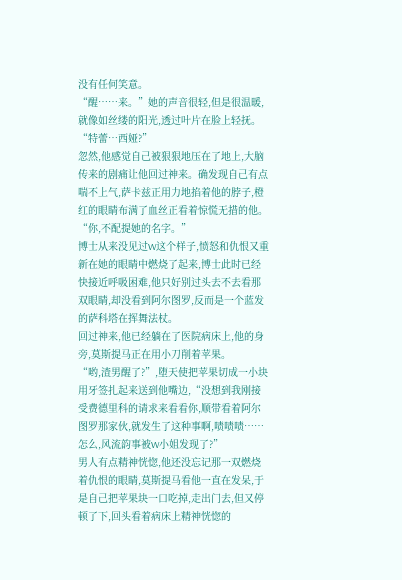没有任何笑意。
“醒……来。”她的声音很轻,但是很温暖,就像如丝缕的阳光,透过叶片在脸上轻抚。
“特蕾…西娅?”
忽然,他感觉自己被狠狠地压在了地上,大脑传来的剧痛让他回过神来。确发现自己有点喘不上气,萨卡兹正用力地掐着他的脖子,橙红的眼睛布满了血丝正看着惊慌无措的他。
“你,不配提她的名字。”
博士从来没见过W这个样子,愤怒和仇恨又重新在她的眼睛中燃烧了起来,博士此时已经快接近呼吸困难,他只好别过头去不去看那双眼睛,却没看到阿尔图罗,反而是一个蓝发的萨科塔在挥舞法杖。
回过神来,他已经躺在了医院病床上,他的身旁,莫斯提马正在用小刀削着苹果。
“哟,渣男醒了?”,堕天使把苹果切成一小块用牙签扎起来送到他嘴边,“没想到我刚接受费德里科的请求来看看你,顺带看着阿尔图罗那家伙,就发生了这种事啊,啧啧啧……怎么,风流韵事被W小姐发现了?”
男人有点精神恍惚,他还没忘记那一双燃烧着仇恨的眼睛,莫斯提马看他一直在发呆,于是自己把苹果块一口吃掉,走出门去,但又停顿了下,回头看着病床上精神恍惚的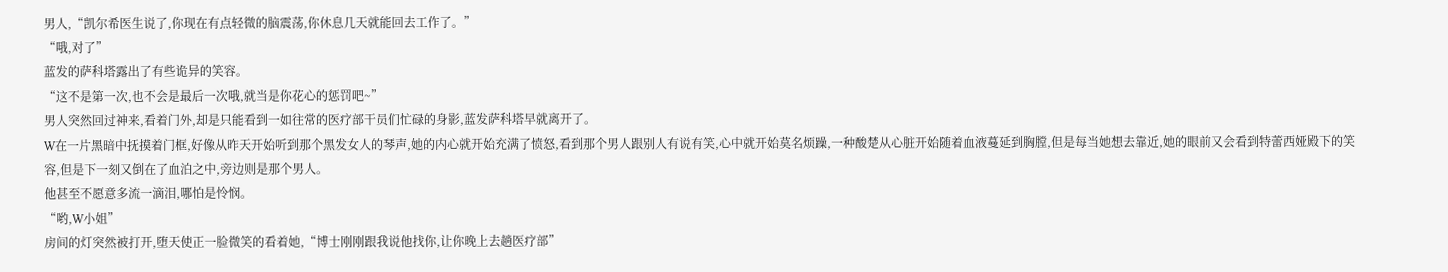男人,“凯尔希医生说了,你现在有点轻微的脑震荡,你休息几天就能回去工作了。”
“哦,对了”
蓝发的萨科塔露出了有些诡异的笑容。
“这不是第一次,也不会是最后一次哦,就当是你花心的惩罚吧~”
男人突然回过神来,看着门外,却是只能看到一如往常的医疗部干员们忙碌的身影,蓝发萨科塔早就离开了。
W在一片黑暗中抚摸着门框,好像从昨天开始听到那个黑发女人的琴声,她的内心就开始充满了愤怒,看到那个男人跟别人有说有笑,心中就开始莫名烦躁,一种酸楚从心脏开始随着血液蔓延到胸膛,但是每当她想去靠近,她的眼前又会看到特蕾西娅殿下的笑容,但是下一刻又倒在了血泊之中,旁边则是那个男人。
他甚至不愿意多流一滴泪,哪怕是怜悯。
“哟,W小姐”
房间的灯突然被打开,堕天使正一脸微笑的看着她,“博士刚刚跟我说他找你,让你晚上去趟医疗部”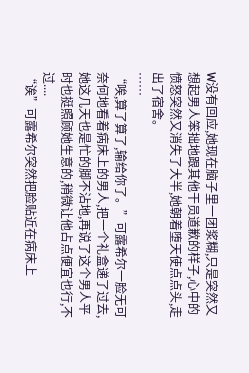W没有回应,她现在脑子里一团浆糊,只是突然又想起男人笨拙地跟其他干员道歉的样子,心中的愤怒突然又消失了大半,她朝着堕天使点点头,走出了宿舍。
……
“唉,算了算了,输给你了。”可露希尔一脸无可奈何地看着病床上的男人,把一个礼盒递了过去,她这几天也是忙的脚不沾地,再说了这个男人平时也挺照顾她生意的,稍微让他占点便宜也行,不过....
“诶”可露希尔突然把脸贴近在病床上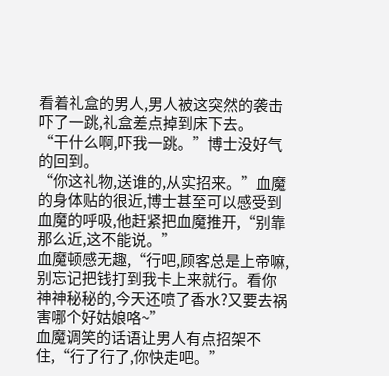看着礼盒的男人,男人被这突然的袭击吓了一跳,礼盒差点掉到床下去。
“干什么啊,吓我一跳。”博士没好气的回到。
“你这礼物,送谁的,从实招来。”血魔的身体贴的很近,博士甚至可以感受到血魔的呼吸,他赶紧把血魔推开,“别靠那么近,这不能说。”
血魔顿感无趣,“行吧,顾客总是上帝嘛,别忘记把钱打到我卡上来就行。看你神神秘秘的,今天还喷了香水?又要去祸害哪个好姑娘咯~”
血魔调笑的话语让男人有点招架不住,“行了行了,你快走吧。”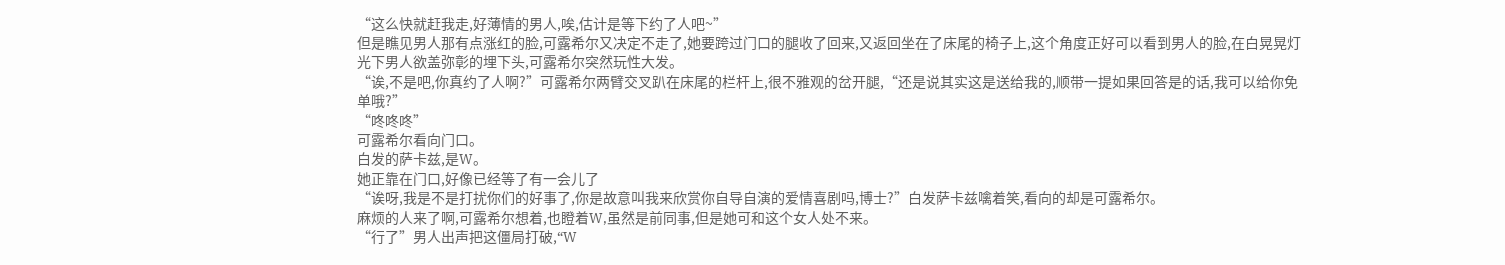“这么快就赶我走,好薄情的男人,唉,估计是等下约了人吧~”
但是瞧见男人那有点涨红的脸,可露希尔又决定不走了,她要跨过门口的腿收了回来,又返回坐在了床尾的椅子上,这个角度正好可以看到男人的脸,在白晃晃灯光下男人欲盖弥彰的埋下头,可露希尔突然玩性大发。
“诶,不是吧,你真约了人啊?”可露希尔两臂交叉趴在床尾的栏杆上,很不雅观的岔开腿,“还是说其实这是送给我的,顺带一提如果回答是的话,我可以给你免单哦?”
“咚咚咚”
可露希尔看向门口。
白发的萨卡兹,是W。
她正靠在门口,好像已经等了有一会儿了
“诶呀,我是不是打扰你们的好事了,你是故意叫我来欣赏你自导自演的爱情喜剧吗,博士?”白发萨卡兹噙着笑,看向的却是可露希尔。
麻烦的人来了啊,可露希尔想着,也瞪着W,虽然是前同事,但是她可和这个女人处不来。
“行了”男人出声把这僵局打破,“W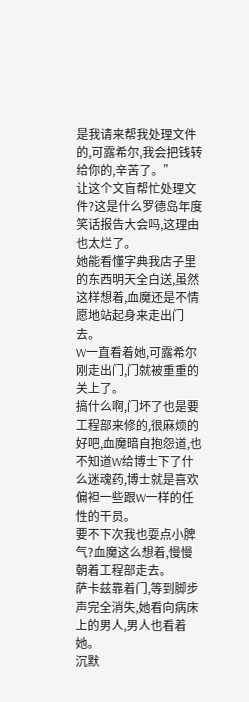是我请来帮我处理文件的,可露希尔,我会把钱转给你的,辛苦了。”
让这个文盲帮忙处理文件?这是什么罗德岛年度笑话报告大会吗,这理由也太烂了。
她能看懂字典我店子里的东西明天全白送,虽然这样想着,血魔还是不情愿地站起身来走出门去。
W一直看着她,可露希尔刚走出门,门就被重重的关上了。
搞什么啊,门坏了也是要工程部来修的,很麻烦的好吧,血魔暗自抱怨道,也不知道W给博士下了什么迷魂药,博士就是喜欢偏袒一些跟W一样的任性的干员。
要不下次我也耍点小脾气?血魔这么想着,慢慢朝着工程部走去。
萨卡兹靠着门,等到脚步声完全消失,她看向病床上的男人,男人也看着她。
沉默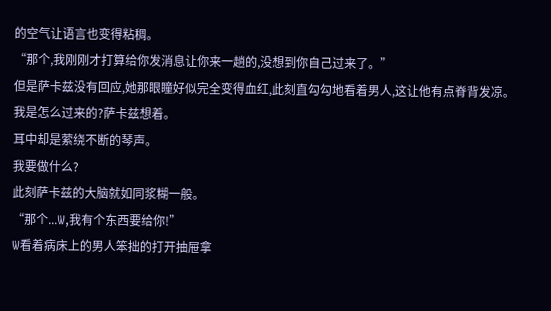的空气让语言也变得粘稠。
“那个,我刚刚才打算给你发消息让你来一趟的,没想到你自己过来了。”
但是萨卡兹没有回应,她那眼瞳好似完全变得血红,此刻直勾勾地看着男人,这让他有点脊背发凉。
我是怎么过来的?萨卡兹想着。
耳中却是萦绕不断的琴声。
我要做什么?
此刻萨卡兹的大脑就如同浆糊一般。
“那个...W,我有个东西要给你!”
W看着病床上的男人笨拙的打开抽屉拿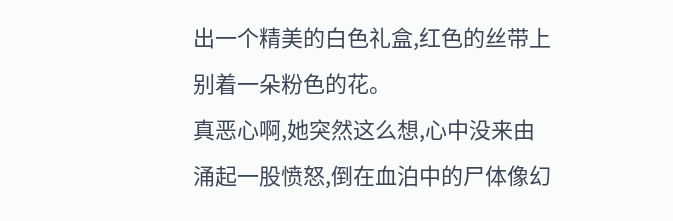出一个精美的白色礼盒,红色的丝带上别着一朵粉色的花。
真恶心啊,她突然这么想,心中没来由涌起一股愤怒,倒在血泊中的尸体像幻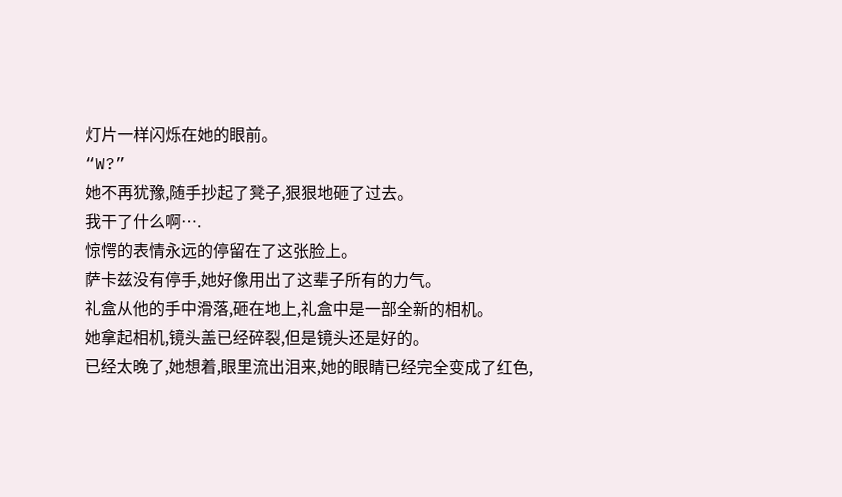灯片一样闪烁在她的眼前。
“W?”
她不再犹豫,随手抄起了凳子,狠狠地砸了过去。
我干了什么啊….
惊愕的表情永远的停留在了这张脸上。
萨卡兹没有停手,她好像用出了这辈子所有的力气。
礼盒从他的手中滑落,砸在地上,礼盒中是一部全新的相机。
她拿起相机,镜头盖已经碎裂,但是镜头还是好的。
已经太晚了,她想着,眼里流出泪来,她的眼睛已经完全变成了红色,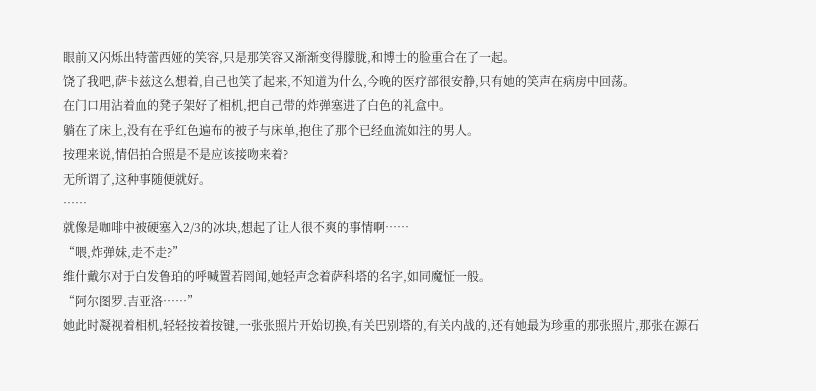眼前又闪烁出特蕾西娅的笑容,只是那笑容又渐渐变得朦胧,和博士的脸重合在了一起。
饶了我吧,萨卡兹这么想着,自己也笑了起来,不知道为什么,今晚的医疗部很安静,只有她的笑声在病房中回荡。
在门口用沾着血的凳子架好了相机,把自己带的炸弹塞进了白色的礼盒中。
躺在了床上,没有在乎红色遍布的被子与床单,抱住了那个已经血流如注的男人。
按理来说,情侣拍合照是不是应该接吻来着?
无所谓了,这种事随便就好。
……
就像是咖啡中被硬塞入2/3的冰块,想起了让人很不爽的事情啊……
“喂,炸弹妹,走不走?”
维什戴尔对于白发鲁珀的呼喊置若罔闻,她轻声念着萨科塔的名字,如同魔怔一般。
“阿尔图罗.吉亚洛……”
她此时凝视着相机,轻轻按着按键,一张张照片开始切换,有关巴别塔的,有关内战的,还有她最为珍重的那张照片,那张在源石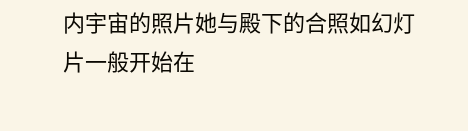内宇宙的照片她与殿下的合照如幻灯片一般开始在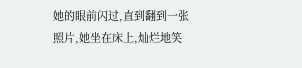她的眼前闪过,直到翻到一张照片,她坐在床上,灿烂地笑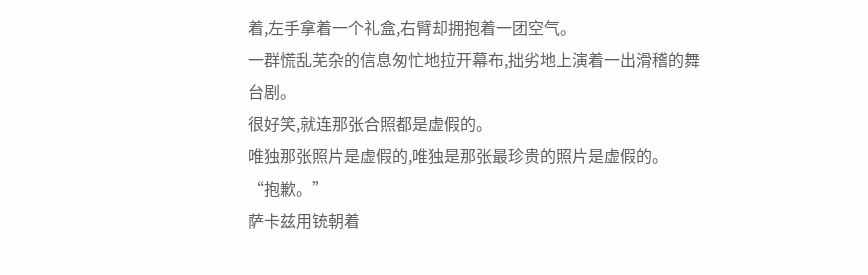着,左手拿着一个礼盒,右臂却拥抱着一团空气。
一群慌乱芜杂的信息匆忙地拉开幕布,拙劣地上演着一出滑稽的舞台剧。
很好笑,就连那张合照都是虚假的。
唯独那张照片是虚假的,唯独是那张最珍贵的照片是虚假的。
“抱歉。”
萨卡兹用铳朝着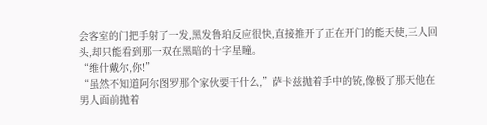会客室的门把手射了一发,黑发鲁珀反应很快,直接推开了正在开门的能天使,三人回头,却只能看到那一双在黑暗的十字星瞳。
“维什戴尔,你!”
“虽然不知道阿尔图罗那个家伙要干什么,”萨卡兹抛着手中的铳,像极了那天他在男人面前抛着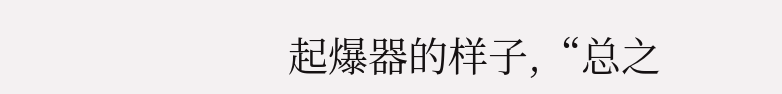起爆器的样子,“总之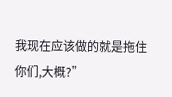我现在应该做的就是拖住你们,大概?”